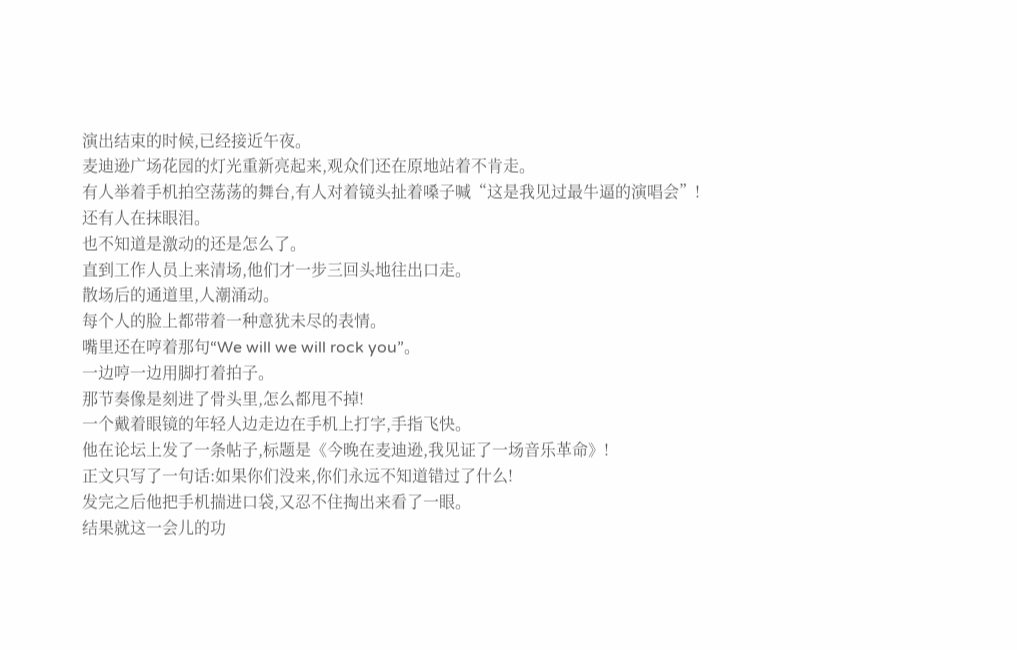演出结束的时候,已经接近午夜。
麦迪逊广场花园的灯光重新亮起来,观众们还在原地站着不肯走。
有人举着手机拍空荡荡的舞台,有人对着镜头扯着嗓子喊“这是我见过最牛逼的演唱会”!
还有人在抹眼泪。
也不知道是激动的还是怎么了。
直到工作人员上来清场,他们才一步三回头地往出口走。
散场后的通道里,人潮涌动。
每个人的脸上都带着一种意犹未尽的表情。
嘴里还在哼着那句“We will we will rock you”。
一边哼一边用脚打着拍子。
那节奏像是刻进了骨头里,怎么都甩不掉!
一个戴着眼镜的年轻人边走边在手机上打字,手指飞快。
他在论坛上发了一条帖子,标题是《今晚在麦迪逊,我见证了一场音乐革命》!
正文只写了一句话:如果你们没来,你们永远不知道错过了什么!
发完之后他把手机揣进口袋,又忍不住掏出来看了一眼。
结果就这一会儿的功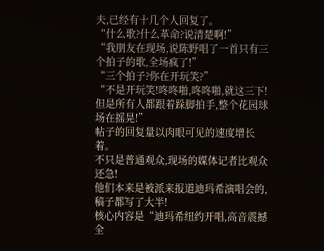夫,已经有十几个人回复了。
“什么歌?什么革命?说清楚啊!”
“我朋友在现场,说陈野唱了一首只有三个拍子的歌,全场疯了!”
“三个拍子?你在开玩笑?”
“不是开玩笑!咚咚啪,咚咚啪,就这三下!但是所有人都跟着跺脚拍手,整个花园球场在摇晃!”
帖子的回复量以肉眼可见的速度增长着。
不只是普通观众,现场的媒体记者比观众还急!
他们本来是被派来报道迪玛希演唱会的,稿子都写了大半!
核心内容是“迪玛希纽约开唱,高音震撼全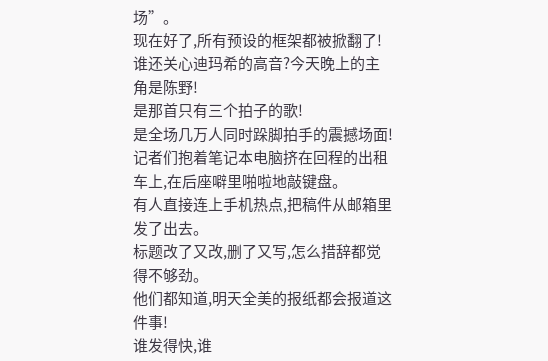场”。
现在好了,所有预设的框架都被掀翻了!
谁还关心迪玛希的高音?今天晚上的主角是陈野!
是那首只有三个拍子的歌!
是全场几万人同时跺脚拍手的震撼场面!
记者们抱着笔记本电脑挤在回程的出租车上,在后座噼里啪啦地敲键盘。
有人直接连上手机热点,把稿件从邮箱里发了出去。
标题改了又改,删了又写,怎么措辞都觉得不够劲。
他们都知道,明天全美的报纸都会报道这件事!
谁发得快,谁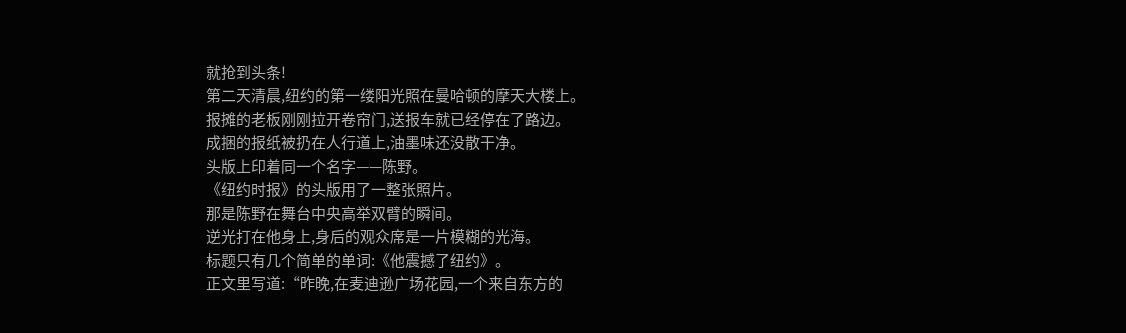就抢到头条!
第二天清晨,纽约的第一缕阳光照在曼哈顿的摩天大楼上。
报摊的老板刚刚拉开卷帘门,送报车就已经停在了路边。
成捆的报纸被扔在人行道上,油墨味还没散干净。
头版上印着同一个名字——陈野。
《纽约时报》的头版用了一整张照片。
那是陈野在舞台中央高举双臂的瞬间。
逆光打在他身上,身后的观众席是一片模糊的光海。
标题只有几个简单的单词:《他震撼了纽约》。
正文里写道:“昨晚,在麦迪逊广场花园,一个来自东方的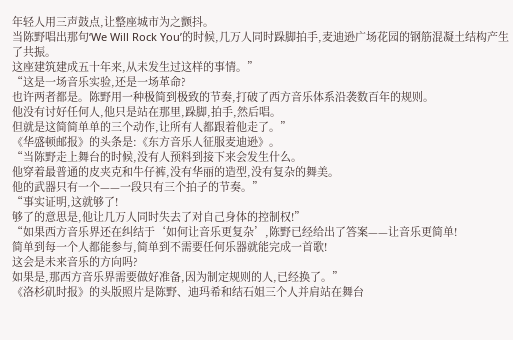年轻人用三声鼓点,让整座城市为之颤抖。
当陈野唱出那句‘We Will Rock You’的时候,几万人同时跺脚拍手,麦迪逊广场花园的钢筋混凝土结构产生了共振。
这座建筑建成五十年来,从未发生过这样的事情。”
“这是一场音乐实验,还是一场革命?
也许两者都是。陈野用一种极简到极致的节奏,打破了西方音乐体系沿袭数百年的规则。
他没有讨好任何人,他只是站在那里,跺脚,拍手,然后唱。
但就是这简简单单的三个动作,让所有人都跟着他走了。”
《华盛顿邮报》的头条是:《东方音乐人征服麦迪逊》。
“当陈野走上舞台的时候,没有人预料到接下来会发生什么。
他穿着最普通的皮夹克和牛仔裤,没有华丽的造型,没有复杂的舞美。
他的武器只有一个——一段只有三个拍子的节奏。”
“事实证明,这就够了!
够了的意思是,他让几万人同时失去了对自己身体的控制权!”
“如果西方音乐界还在纠结于‘如何让音乐更复杂’,陈野已经给出了答案——让音乐更简单!
简单到每一个人都能参与,简单到不需要任何乐器就能完成一首歌!
这会是未来音乐的方向吗?
如果是,那西方音乐界需要做好准备,因为制定规则的人,已经换了。”
《洛杉矶时报》的头版照片是陈野、迪玛希和结石姐三个人并肩站在舞台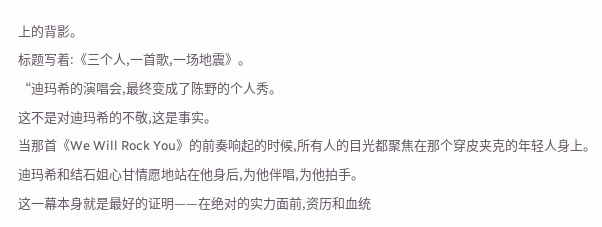上的背影。
标题写着:《三个人,一首歌,一场地震》。
“迪玛希的演唱会,最终变成了陈野的个人秀。
这不是对迪玛希的不敬,这是事实。
当那首《We Will Rock You》的前奏响起的时候,所有人的目光都聚焦在那个穿皮夹克的年轻人身上。
迪玛希和结石姐心甘情愿地站在他身后,为他伴唱,为他拍手。
这一幕本身就是最好的证明——在绝对的实力面前,资历和血统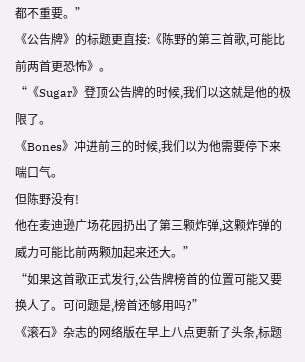都不重要。”
《公告牌》的标题更直接:《陈野的第三首歌,可能比前两首更恐怖》。
“《Sugar》登顶公告牌的时候,我们以这就是他的极限了。
《Bones》冲进前三的时候,我们以为他需要停下来喘口气。
但陈野没有!
他在麦迪逊广场花园扔出了第三颗炸弹,这颗炸弹的威力可能比前两颗加起来还大。”
“如果这首歌正式发行,公告牌榜首的位置可能又要换人了。可问题是,榜首还够用吗?”
《滚石》杂志的网络版在早上八点更新了头条,标题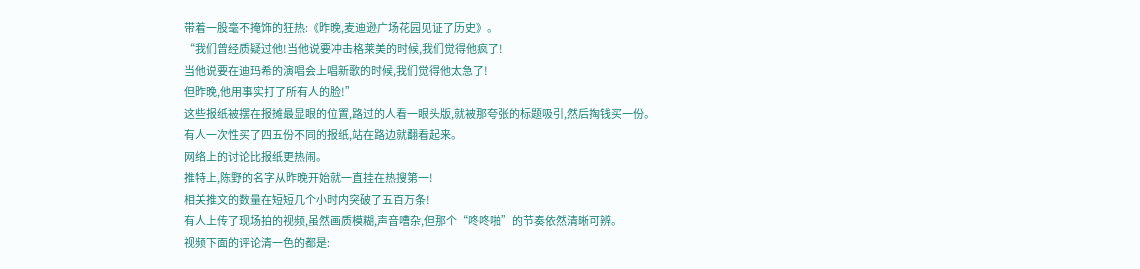带着一股毫不掩饰的狂热:《昨晚,麦迪逊广场花园见证了历史》。
“我们曾经质疑过他!当他说要冲击格莱美的时候,我们觉得他疯了!
当他说要在迪玛希的演唱会上唱新歌的时候,我们觉得他太急了!
但昨晚,他用事实打了所有人的脸!”
这些报纸被摆在报摊最显眼的位置,路过的人看一眼头版,就被那夸张的标题吸引,然后掏钱买一份。
有人一次性买了四五份不同的报纸,站在路边就翻看起来。
网络上的讨论比报纸更热闹。
推特上,陈野的名字从昨晚开始就一直挂在热搜第一!
相关推文的数量在短短几个小时内突破了五百万条!
有人上传了现场拍的视频,虽然画质模糊,声音嘈杂,但那个“咚咚啪”的节奏依然清晰可辨。
视频下面的评论清一色的都是: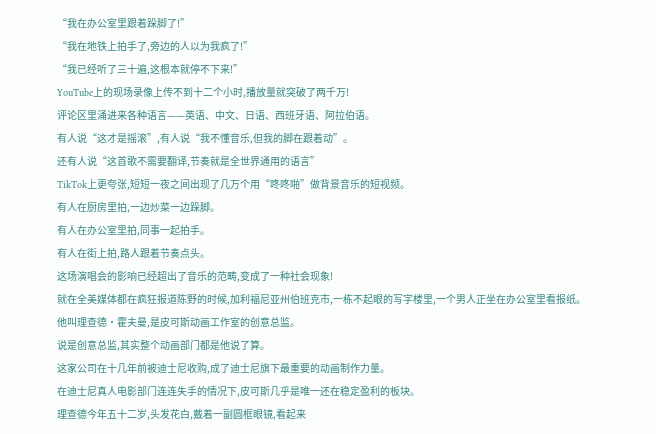“我在办公室里跟着跺脚了!”
“我在地铁上拍手了,旁边的人以为我疯了!”
“我已经听了三十遍,这根本就停不下来!”
YouTube上的现场录像上传不到十二个小时,播放量就突破了两千万!
评论区里涌进来各种语言——英语、中文、日语、西班牙语、阿拉伯语。
有人说“这才是摇滚”,有人说“我不懂音乐,但我的脚在跟着动”。
还有人说“这首歌不需要翻译,节奏就是全世界通用的语言”
TikTok上更夸张,短短一夜之间出现了几万个用“咚咚啪”做背景音乐的短视频。
有人在厨房里拍,一边炒菜一边跺脚。
有人在办公室里拍,同事一起拍手。
有人在街上拍,路人跟着节奏点头。
这场演唱会的影响已经超出了音乐的范畴,变成了一种社会现象!
就在全美媒体都在疯狂报道陈野的时候,加利福尼亚州伯班克市,一栋不起眼的写字楼里,一个男人正坐在办公室里看报纸。
他叫理查德·霍夫曼,是皮可斯动画工作室的创意总监。
说是创意总监,其实整个动画部门都是他说了算。
这家公司在十几年前被迪士尼收购,成了迪士尼旗下最重要的动画制作力量。
在迪士尼真人电影部门连连失手的情况下,皮可斯几乎是唯一还在稳定盈利的板块。
理查德今年五十二岁,头发花白,戴着一副圆框眼镜,看起来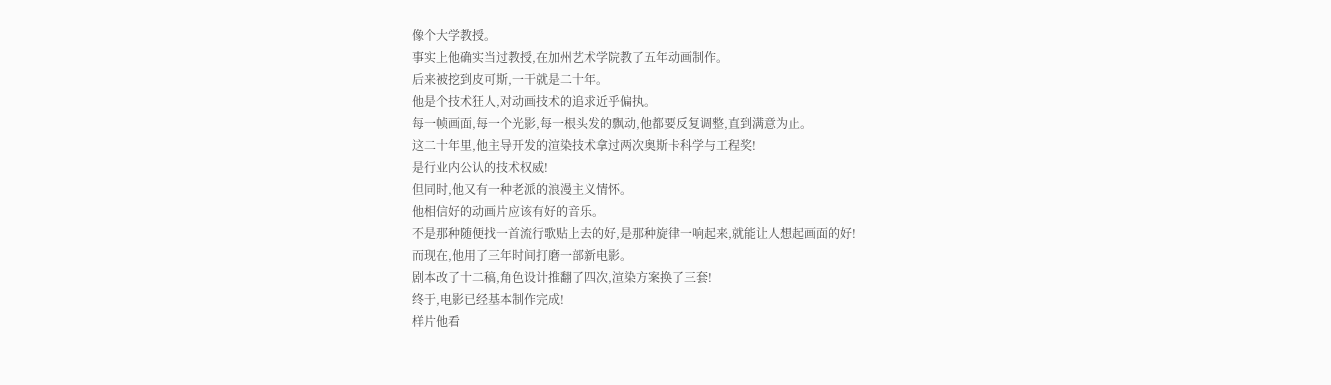像个大学教授。
事实上他确实当过教授,在加州艺术学院教了五年动画制作。
后来被挖到皮可斯,一干就是二十年。
他是个技术狂人,对动画技术的追求近乎偏执。
每一帧画面,每一个光影,每一根头发的飘动,他都要反复调整,直到满意为止。
这二十年里,他主导开发的渲染技术拿过两次奥斯卡科学与工程奖!
是行业内公认的技术权威!
但同时,他又有一种老派的浪漫主义情怀。
他相信好的动画片应该有好的音乐。
不是那种随便找一首流行歌贴上去的好,是那种旋律一响起来,就能让人想起画面的好!
而现在,他用了三年时间打磨一部新电影。
剧本改了十二稿,角色设计推翻了四次,渲染方案换了三套!
终于,电影已经基本制作完成!
样片他看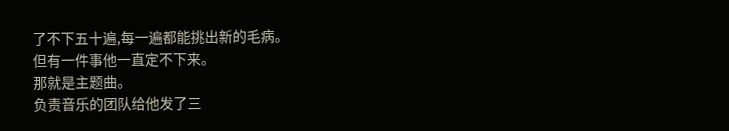了不下五十遍,每一遍都能挑出新的毛病。
但有一件事他一直定不下来。
那就是主题曲。
负责音乐的团队给他发了三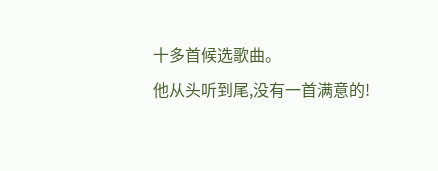十多首候选歌曲。
他从头听到尾,没有一首满意的!